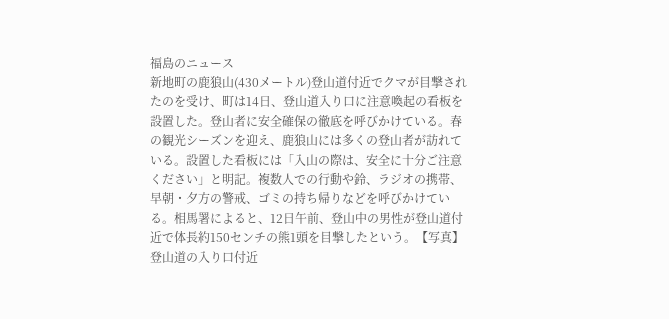福島のニュース
新地町の鹿狼山(430メートル)登山道付近でクマが目撃されたのを受け、町は14日、登山道入り口に注意喚起の看板を設置した。登山者に安全確保の徹底を呼びかけている。春の観光シーズンを迎え、鹿狼山には多くの登山者が訪れている。設置した看板には「入山の際は、安全に十分ご注意ください」と明記。複数人での行動や鈴、ラジオの携帯、早朝・夕方の警戒、ゴミの持ち帰りなどを呼びかけている。相馬署によると、12日午前、登山中の男性が登山道付近で体長約150センチの熊1頭を目撃したという。【写真】登山道の入り口付近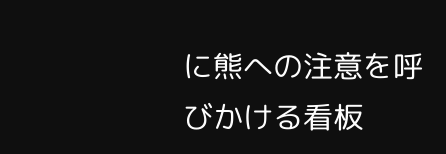に熊への注意を呼びかける看板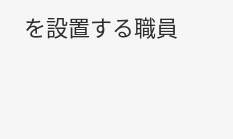を設置する職員